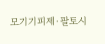모기기피제·팔토시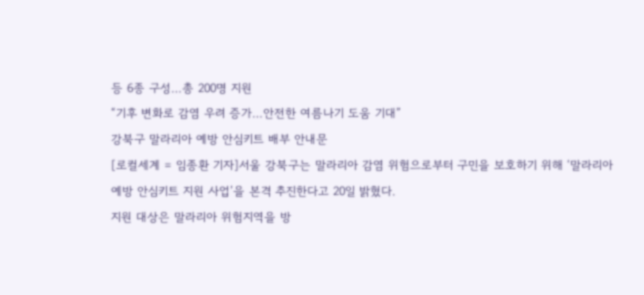등 6종 구성…총 200명 지원
“기후 변화로 감염 우려 증가…안전한 여름나기 도움 기대”
강북구 말라리아 예방 안심키트 배부 안내문
[로컬세계 = 임종환 기자]서울 강북구는 말라리아 감염 위험으로부터 구민을 보호하기 위해 ‘말라리아 예방 안심키트 지원 사업’을 본격 추진한다고 20일 밝혔다.
지원 대상은 말라리아 위험지역을 방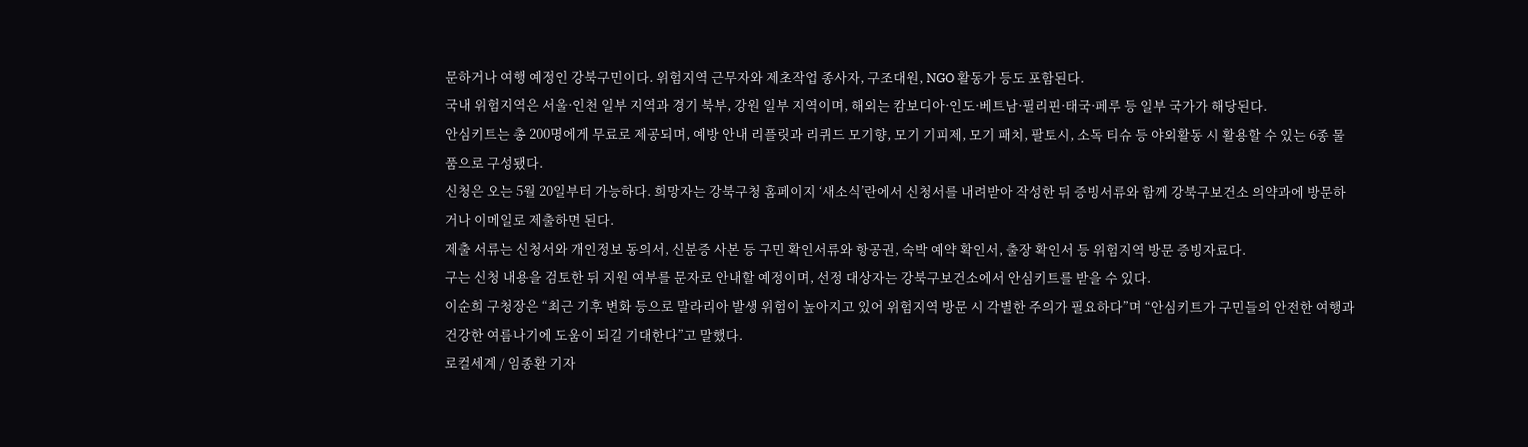문하거나 여행 예정인 강북구민이다. 위험지역 근무자와 제초작업 종사자, 구조대원, NGO 활동가 등도 포함된다.
국내 위험지역은 서울·인천 일부 지역과 경기 북부, 강원 일부 지역이며, 해외는 캄보디아·인도·베트남·필리핀·태국·페루 등 일부 국가가 해당된다.
안심키트는 총 200명에게 무료로 제공되며, 예방 안내 리플릿과 리퀴드 모기향, 모기 기피제, 모기 패치, 팔토시, 소독 티슈 등 야외활동 시 활용할 수 있는 6종 물품으로 구성됐다.
신청은 오는 5월 20일부터 가능하다. 희망자는 강북구청 홈페이지 ‘새소식’란에서 신청서를 내려받아 작성한 뒤 증빙서류와 함께 강북구보건소 의약과에 방문하거나 이메일로 제출하면 된다.
제출 서류는 신청서와 개인정보 동의서, 신분증 사본 등 구민 확인서류와 항공권, 숙박 예약 확인서, 출장 확인서 등 위험지역 방문 증빙자료다.
구는 신청 내용을 검토한 뒤 지원 여부를 문자로 안내할 예정이며, 선정 대상자는 강북구보건소에서 안심키트를 받을 수 있다.
이순희 구청장은 “최근 기후 변화 등으로 말라리아 발생 위험이 높아지고 있어 위험지역 방문 시 각별한 주의가 필요하다”며 “안심키트가 구민들의 안전한 여행과 건강한 여름나기에 도움이 되길 기대한다”고 말했다.
로컬세계 / 임종환 기자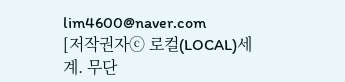lim4600@naver.com
[저작권자ⓒ 로컬(LOCAL)세계. 무단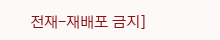전재-재배포 금지]